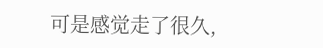可是感觉走了很久,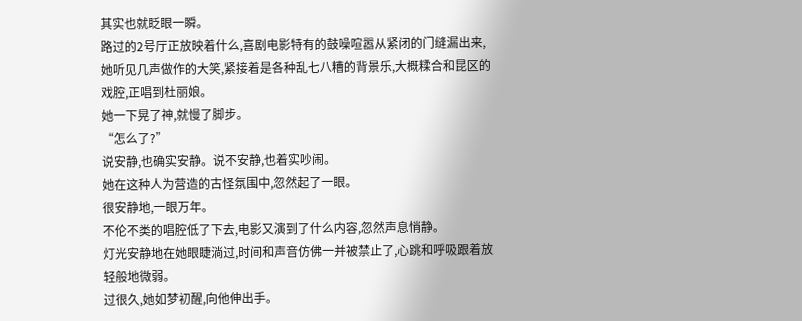其实也就眨眼一瞬。
路过的2号厅正放映着什么,喜剧电影特有的鼓噪喧嚣从紧闭的门缝漏出来,她听见几声做作的大笑,紧接着是各种乱七八糟的背景乐,大概糅合和昆区的戏腔,正唱到杜丽娘。
她一下晃了神,就慢了脚步。
“怎么了?”
说安静,也确实安静。说不安静,也着实吵闹。
她在这种人为营造的古怪氛围中,忽然起了一眼。
很安静地,一眼万年。
不伦不类的唱腔低了下去,电影又演到了什么内容,忽然声息悄静。
灯光安静地在她眼睫淌过,时间和声音仿佛一并被禁止了,心跳和呼吸跟着放轻般地微弱。
过很久,她如梦初醒,向他伸出手。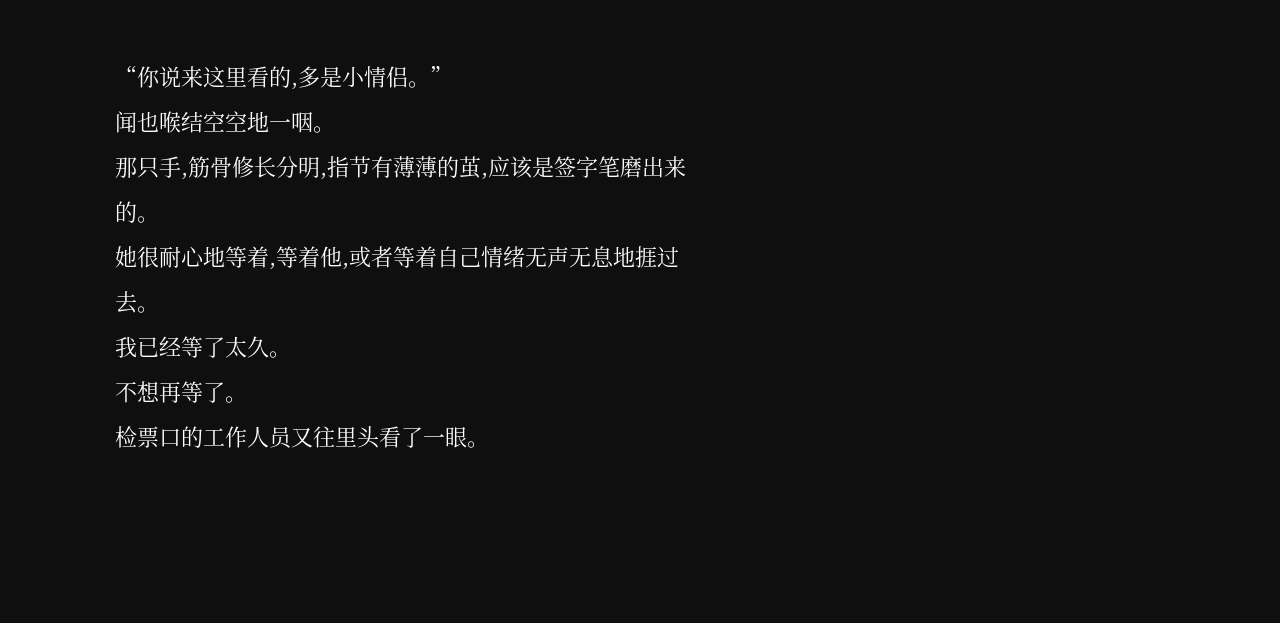“你说来这里看的,多是小情侣。”
闻也喉结空空地一咽。
那只手,筋骨修长分明,指节有薄薄的茧,应该是签字笔磨出来的。
她很耐心地等着,等着他,或者等着自己情绪无声无息地捱过去。
我已经等了太久。
不想再等了。
检票口的工作人员又往里头看了一眼。